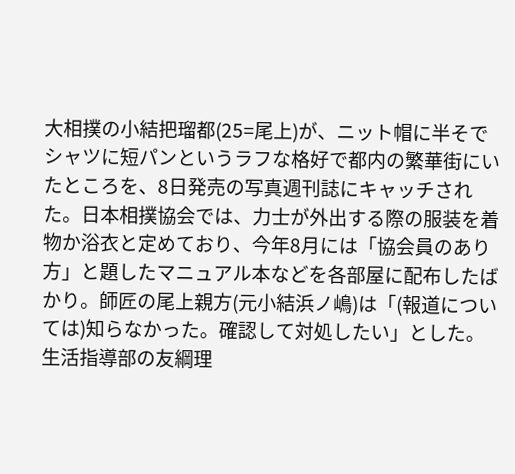大相撲の小結把瑠都(25=尾上)が、ニット帽に半そでシャツに短パンというラフな格好で都内の繁華街にいたところを、8日発売の写真週刊誌にキャッチされた。日本相撲協会では、力士が外出する際の服装を着物か浴衣と定めており、今年8月には「協会員のあり方」と題したマニュアル本などを各部屋に配布したばかり。師匠の尾上親方(元小結浜ノ嶋)は「(報道については)知らなかった。確認して対処したい」とした。生活指導部の友綱理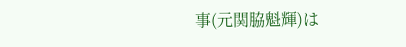事(元関脇魁輝)は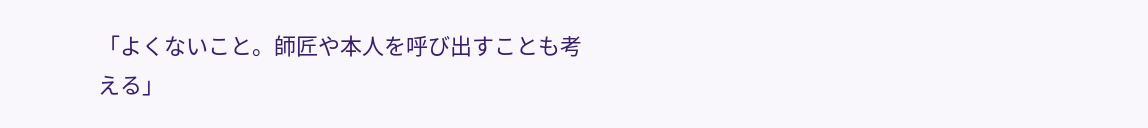「よくないこと。師匠や本人を呼び出すことも考える」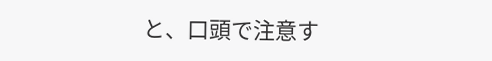と、口頭で注意す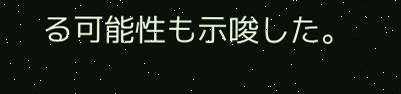る可能性も示唆した。